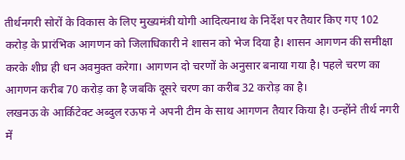तीर्थनगरी सोरों के विकास के लिए मुख्यमंत्री योगी आदित्यनाथ के निर्देश पर तैयार किए गए 102 करोड़ के प्रारंभिक आगणन को जिलाधिकारी ने शासन को भेज दिया है। शासन आगणन की समीक्षा करके शीघ्र ही धन अवमुक्त करेगा। आगणन दो चरणों के अनुसार बनाया गया है। पहले चरण का आगणन करीब 70 करोड़ का है जबकि दूसरे चरण का करीब 32 करोड़ का है।
लखनऊ के आर्किटेक्ट अब्दुल रऊफ ने अपनी टीम के साथ आगणन तैयार किया है। उन्होंने तीर्थ नगरी में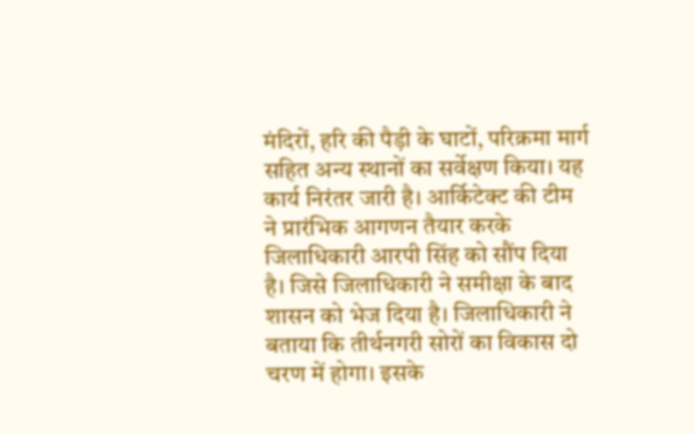मंदिरों, हरि की पैड़ी के घाटों, परिक्रमा मार्ग सहित अन्य स्थानों का सर्वेक्षण किया। यह कार्य निरंतर जारी है। आर्किटेक्ट की टीम ने प्रारंभिक आगणन तैयार करके जिलाधिकारी आरपी सिंह को सौंप दिया है। जिसे जिलाधिकारी ने समीक्षा के बाद शासन को भेज दिया है। जिलाधिकारी ने बताया कि तीर्थनगरी सोरों का विकास दो चरण में होगा। इसके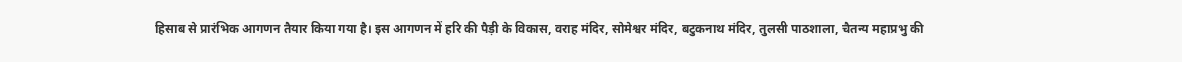हिसाब से प्रारंभिक आगणन तैयार किया गया है। इस आगणन में हरि की पैड़ी के विकास, वराह मंदिर, सोमेश्वर मंदिर, बटुकनाथ मंदिर, तुलसी पाठशाला, चैतन्य महाप्रभु की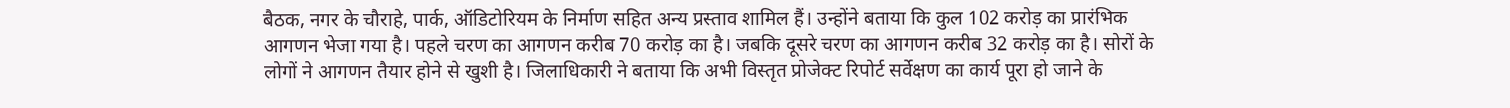बैठक, नगर के चौराहे, पार्क, ऑडिटोरियम के निर्माण सहित अन्य प्रस्ताव शामिल हैं। उन्होंने बताया कि कुल 102 करोड़ का प्रारंभिक आगणन भेजा गया है। पहले चरण का आगणन करीब 70 करोड़ का है। जबकि दूसरे चरण का आगणन करीब 32 करोड़ का है। सोरों के लोगों ने आगणन तैयार होने से खुशी है। जिलाधिकारी ने बताया कि अभी विस्तृत प्रोजेक्ट रिपोर्ट सर्वेक्षण का कार्य पूरा हो जाने के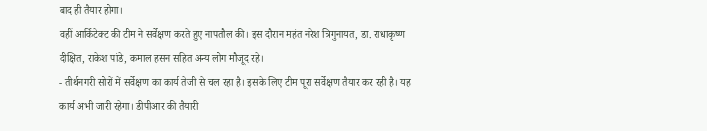बाद ही तैयार होगा।
वहीं आर्किटेक्ट की टीम ने सर्वेक्षण करते हुए नापतौल की। इस दौरान महंत नरेश त्रिगुनायत, डा. राधाकृष्ण दीक्षित, राकेश पांडे, कमाल हसन सहित अन्य लोग मौजूद रहे।
- तीर्थनगरी सोरों में सर्वेक्षण का कार्य तेजी से चल रहा है। इसके लिए टीम पूरा सर्वेक्षण तैयार कर रही है। यह कार्य अभी जारी रहेगा। डीपीआर की तैयारी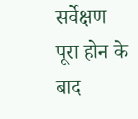सर्वेक्षण पूरा होन के बाद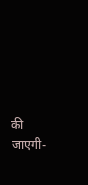की जाएगी-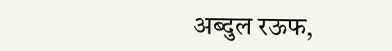अब्दुल रऊफ,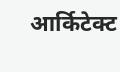आर्किटेक्ट